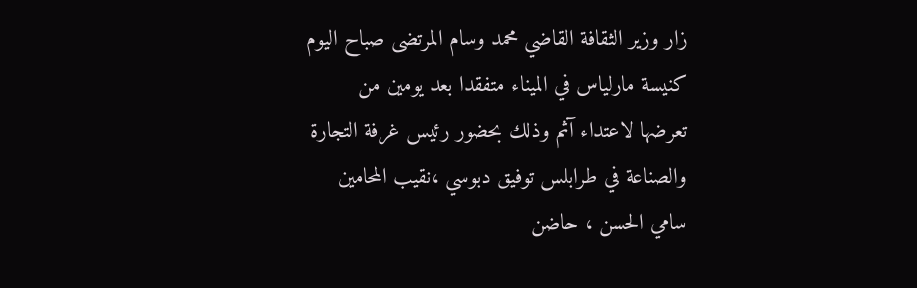زار وزير الثقافة القاضي محمد وسام المرتضى صباح اليوم كنيسة مارلياس في الميناء متفقدا بعد يومين من تعرضها لاعتداء آثم وذلك بحضور رئيس غرفة التجارة والصناعة في طرابلس توفيق دبوسي ،نقيب المحامين سامي الحسن ، حاضن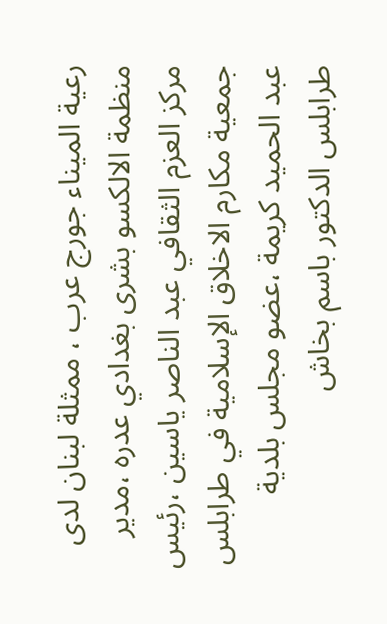رعية الميناء جورج عرب ، ممثلة لبنان لدى منظمة الالكسو بشرى بغدادي عدره ،مدير مركز العزم الثقافي عبد الناصر ياسين ،رئيس جمعية مكارم الاخلاق الإسلامية في طرابلس عبد الحميد كريمة ،عضو مجلس بلدية طرابلس الدكتور باسم بخاش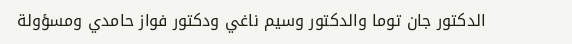الدكتور جان توما والدكتور وسيم ناغي ودكتور فواز حامدي ومسؤولة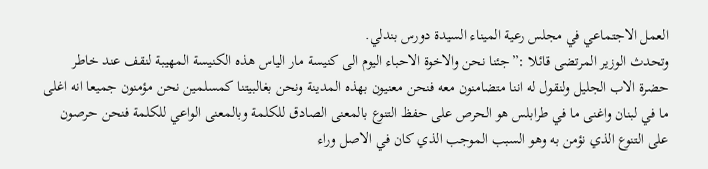العمل الاجتماعي في مجلس رعية الميناء السيدة دورس بندلي.
وتحدث الوزير المرتضى قائلا :”جئنا نحن والاخوة الاحباء اليوم الى كنيسة مار الياس هذه الكنيسة المهيبة لنقف عند خاطر حضرة الاب الجليل ولنقول له اننا متضامنون معه فنحن معنيون بهذه المدينة ونحن بغالبيتنا كمسلمين نحن مؤمنون جميعا انه اغلى ما في لبنان واغنى ما في طرابلس هو الحرص على حفظ التنوع بالمعنى الصادق للكلمة وبالمعنى الواعي للكلمة فنحن حرصون على التنوع الذي نؤمن به وهو السبب الموجب الذي كان في الاصل وراء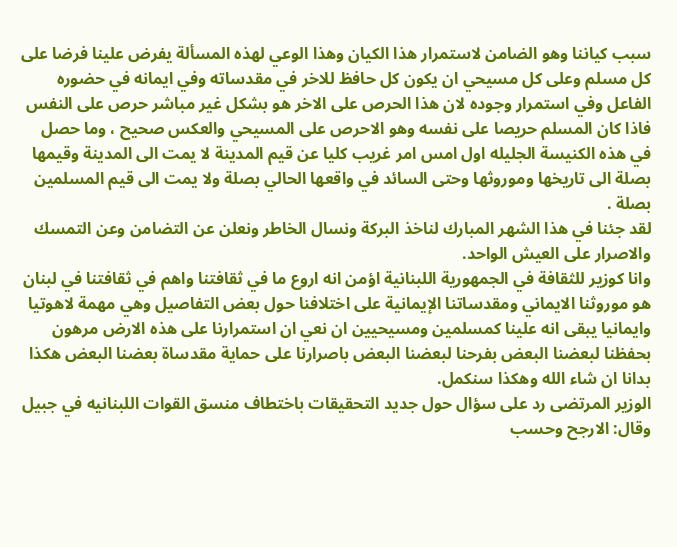سبب كياننا وهو الضامن لاستمرار هذا الكيان وهذا الوعي لهذه المسألة يفرض علينا فرضا على كل مسلم وعلى كل مسيحي ان يكون كل حافظ للاخر في مقدساته وفي ايمانه في حضوره الفاعل وفي استمرار وجوده لان هذا الحرص على الاخر هو بشكل غير مباشر حرص على النفس فاذا كان المسلم حريصا على نفسه وهو الاحرص على المسيحي والعكس صحيح ، وما حصل في هذه الكنيسة الجليله اول امس امر غريب كليا عن قيم المدينة لا يمت الى المدينة وقيمها بصلة الى تاريخها وموروثها وحتى السائد في واقعها الحالي بصلة ولا يمت الى قيم المسلمين بصلة .
لقد جئنا في هذا الشهر المبارك لناخذ البركة ونسال الخاطر ونعلن عن التضامن وعن التمسك والاصرار على العيش الواحد.
وانا كوزير للثقافة في الجمهورية اللبنانية اؤمن انه اروع ما في ثقافتنا واهم في ثقافتنا في لبنان هو موروثنا الايماني ومقدساتنا الإيمانية على اختلافنا حول بعض التفاصيل وهي مهمة لاهوتيا وايمانيا يبقى انه علينا كمسلمين ومسيحيين ان نعي ان استمرارنا على هذه الارض مرهون بحفظنا لبعضنا البعض بفرحنا لبعضنا البعض باصرارنا على حماية مقدساة بعضنا البعض هكذا بدانا ان شاء الله وهكذا سنكمل.
الوزير المرتضى رد على سؤال حول جديد التحقيقات باختطاف منسق القوات اللبنانيه في جبيل وقال: الارجح وحسب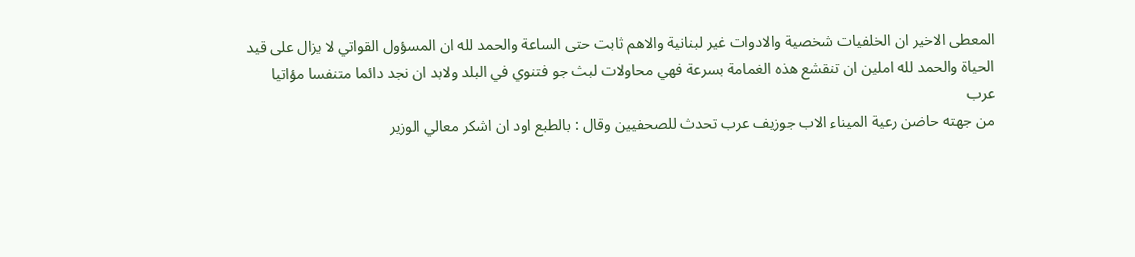المعطى الاخير ان الخلفيات شخصية والادوات غير لبنانية والاهم ثابت حتى الساعة والحمد لله ان المسؤول القواتي لا يزال على قيد الحياة والحمد لله املين ان تنقشع هذه الغمامة بسرعة فهي محاولات لبث جو فتنوي في البلد ولابد ان نجد دائما متنفسا مؤاتيا
عرب
من جهته حاضن رعية الميناء الاب جوزيف عرب تحدث للصحفيين وقال : بالطبع اود ان اشكر معالي الوزير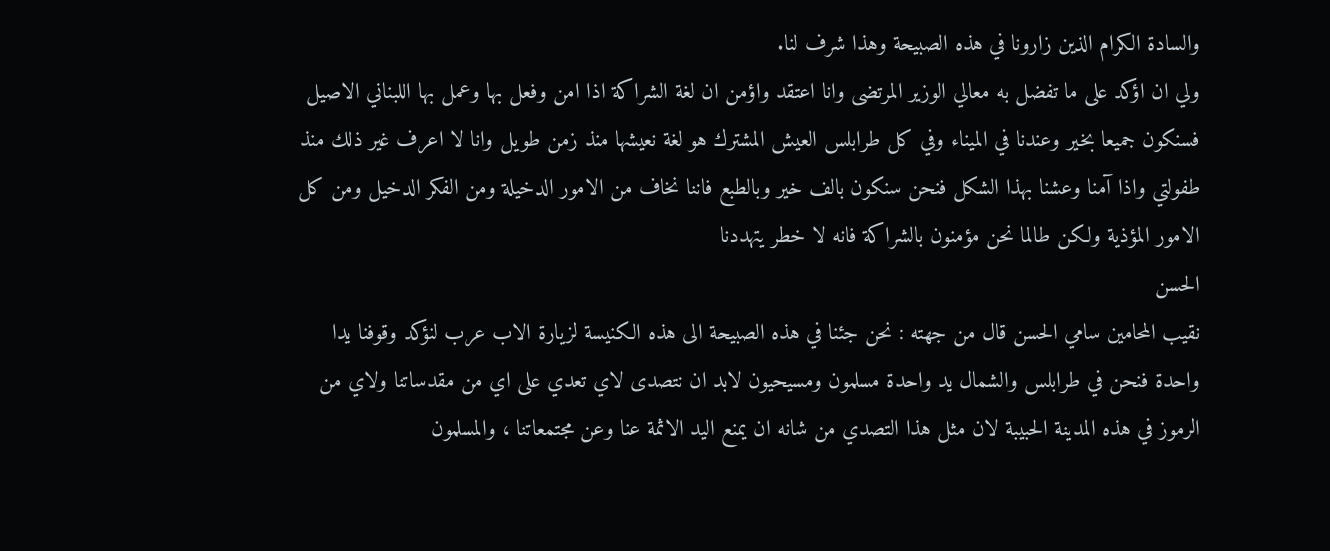والسادة الكرام الذين زارونا في هذه الصبيحة وهذا شرف لنا.
ولي ان اؤكد على ما تفضل به معالي الوزير المرتضى وانا اعتقد واؤمن ان لغة الشراكة اذا امن وفعل بها وعمل بها اللبناني الاصيل فسنكون جميعا بخير وعندنا في الميناء وفي كل طرابلس العيش المشترك هو لغة نعيشها منذ زمن طويل وانا لا اعرف غير ذلك منذ طفولتي واذا آمنا وعشنا بهذا الشكل فنحن سنكون بالف خير وبالطبع فاننا نخاف من الامور الدخيلة ومن الفكر الدخيل ومن كل الامور المؤذية ولكن طالما نحن مؤمنون بالشراكة فانه لا خطر يتهددنا
الحسن
نقيب المحامين سامي الحسن قال من جهته : نحن جئنا في هذه الصبيحة الى هذه الكنيسة لزيارة الاب عرب لنؤكد وقوفنا يدا واحدة فنحن في طرابلس والشمال يد واحدة مسلمون ومسيحيون لابد ان نتصدى لاي تعدي على اي من مقدساتنا ولاي من الرموز في هذه المدينة الحبيبة لان مثل هذا التصدي من شانه ان يمنع اليد الاثمة عنا وعن مجتمعاتنا ، والمسلمون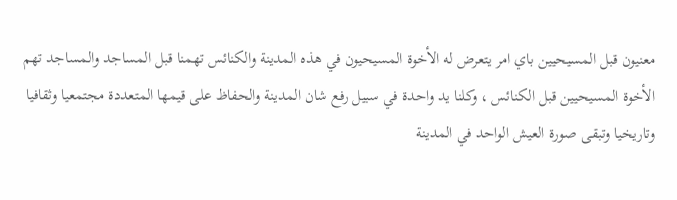معنيون قبل المسيحيين باي امر يتعرض له الأخوة المسيحيون في هذه المدينة والكنائس تهمنا قبل المساجد والمساجد تهم الأخوة المسيحيين قبل الكنائس ، وكلنا يد واحدة في سبيل رفع شان المدينة والحفاظ على قيمها المتعددة مجتمعيا وثقافيا وتاريخيا وتبقى صورة العيش الواحد في المدينة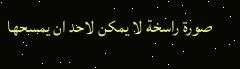صورة راسخة لا يمكن لاحد ان يمسحها